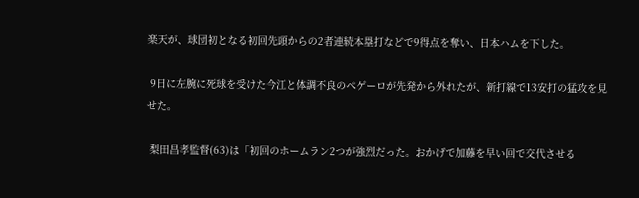楽天が、球団初となる初回先頭からの2者連続本塁打などで9得点を奪い、日本ハムを下した。

 9日に左腕に死球を受けた今江と体調不良のペゲーロが先発から外れたが、新打線で13安打の猛攻を見せた。

 梨田昌孝監督(63)は「初回のホームラン2つが強烈だった。おかげで加藤を早い回で交代させる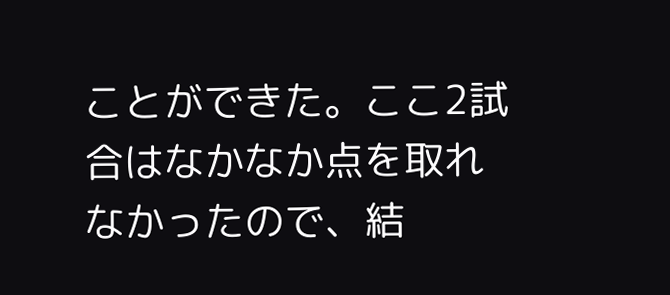ことができた。ここ2試合はなかなか点を取れなかったので、結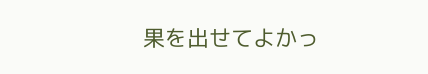果を出せてよかっ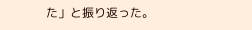た」と振り返った。